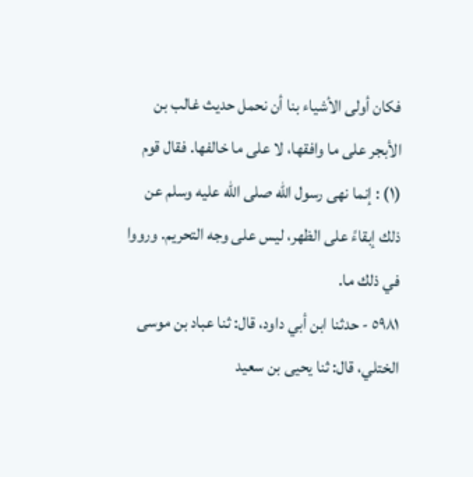فكان أولى الأشياء بنا أن نحمل حديث غالب بن الأبجر على ما وافقها، لا على ما خالفها. فقال قوم (١) : إنما نهى رسول الله صلى الله عليه وسلم عن ذلك إبقاءً على الظهر، ليس على وجه التحريم. ورووا في ذلك ما.
٥٩٨١ - حدثنا ابن أبي داود، قال: ثنا عباد بن موسى الختلي، قال: ثنا يحيى بن سعيد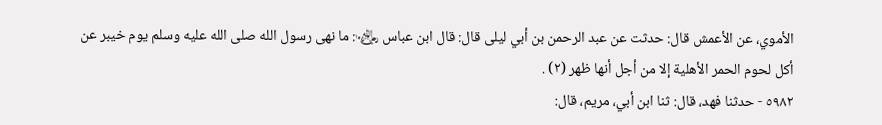الأموي، عن الأعمش قال: حدثت عن عبد الرحمن بن أبي ليلى قال: قال ابن عباس ﵄: ما نهى رسول الله صلى الله عليه وسلم يوم خيبر عن أكل لحوم الحمر الأهلية إلا من أجل أنها ظهر (٢) .
٥٩٨٢ - حدثنا فهد، قال: ثنا ابن أبي، مريم، قال: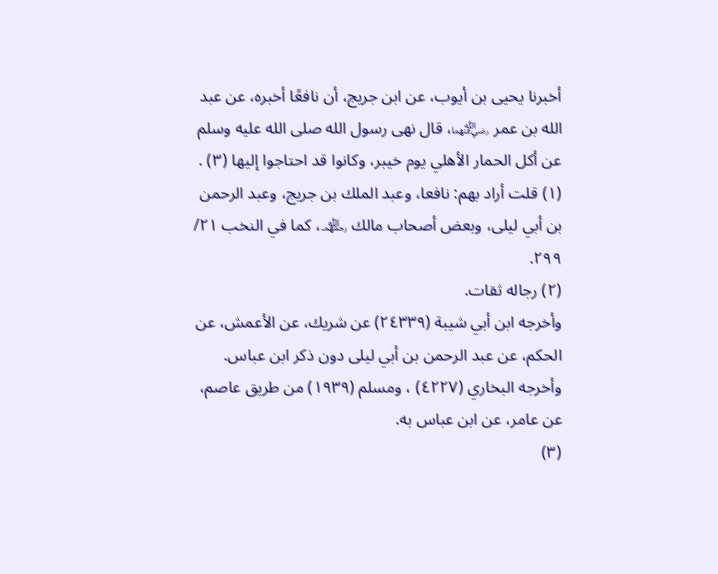أخبرنا يحيى بن أيوب، عن ابن جريج، أن نافعًا أخبره، عن عبد الله بن عمر ﵄، قال نهى رسول الله صلى الله عليه وسلم عن أكل الحمار الأهلي يوم خيبر، وكانوا قد احتاجوا إليها (٣) .
(١) قلت أراد بهم: نافعا، وعبد الملك بن جريج، وعبد الرحمن بن أبي ليلى، وبعض أصحاب مالك ﵏، كما في النخب ٢١/ ٢٩٩.
(٢) رجاله ثقات.
وأخرجه ابن أبي شيبة (٢٤٣٣٩) عن شريك، عن الأعمش، عن الحكم، عن عبد الرحمن بن أبي ليلى دون ذكر ابن عباس.
وأخرجه البخاري (٤٢٢٧) ، ومسلم (١٩٣٩) من طريق عاصم، عن عامر، عن ابن عباس به.
(٣)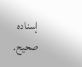إسناده صحيح.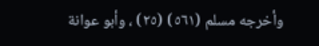وأخرجه مسلم (٥٦١) (٢٥) ، وأبو عوانة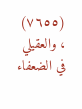(٧٦٥٥) ، والعقيلي في الضعفاء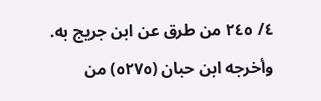٤/ ٢٤٥ من طرق عن ابن جريج به.
وأخرجه ابن حبان (٥٢٧٥) من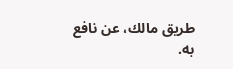طريق مالك، عن نافع به.